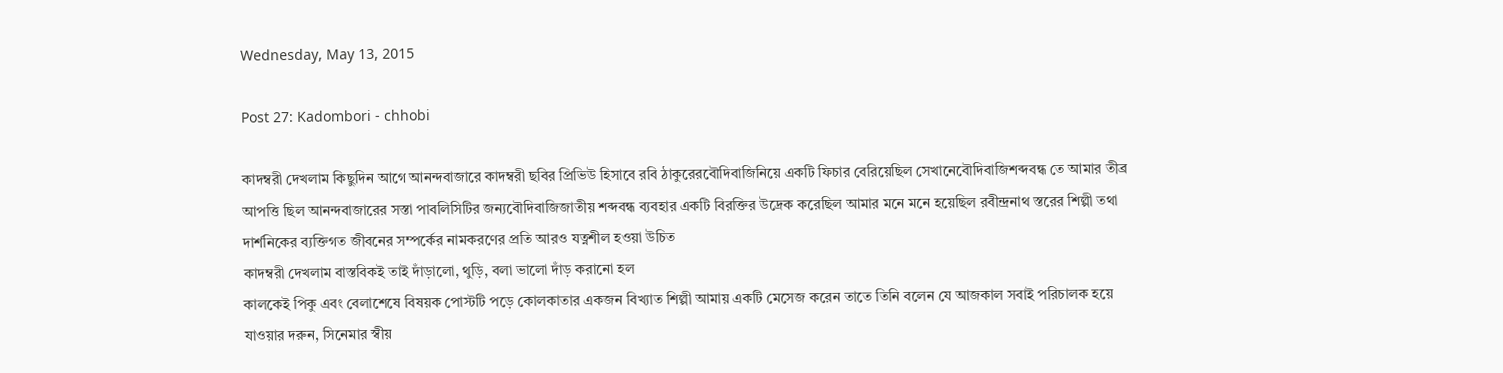Wednesday, May 13, 2015

Post 27: Kadombori - chhobi

কাদম্বরী দেখলাম কিছুদিন আগে আনন্দবাজারে কাদম্বরী ছবির প্রিভিউ হিসাবে রবি ঠাকুরেরবৌদিবাজিনিয়ে একটি ফিচার বেরিয়েছিল সেখানেবৌদিবাজিশব্দবন্ধ তে আমার তীব্র আপত্তি ছিল আনন্দবাজারের সস্তা পাবলিসিটির জন্যবৌদিবাজিজাতীয় শব্দবন্ধ ব্যবহার একটি বিরক্তির উদ্রেক করেছিল আমার মনে মনে হয়েছিল রবীন্দ্রনাথ স্তরের শিল্পী তথা দার্শনিকের ব্যক্তিগত জীবনের সম্পর্কের নামকরণের প্রতি আরও যত্নশীল হওয়া উচিত
কাদম্বরী দেখলাম বাস্তবিকই তাই দাঁড়ালো, থুড়ি, বলা ভালো দাঁড় করানো হল
কালকেই পিকু এবং বেলাশেষে বিষয়ক পোস্টটি পড়ে কোলকাতার একজন বিখ্যাত শিল্পী আমায় একটি মেসেজ করেন তাতে তিনি বলেন যে আজকাল সবাই পরিচালক হয়ে যাওয়ার দরুন, সিনেমার স্বীয়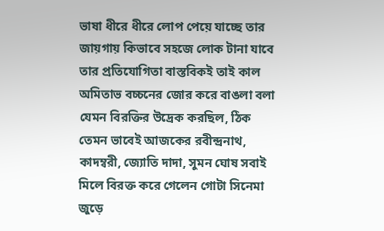ভাষা ধীরে ধীরে লোপ পেয়ে যাচ্ছে তার জায়গায় কিভাবে সহজে লোক টানা যাবে তার প্রতিযোগিতা বাস্তবিকই তাই কাল অমিতাভ বচ্চনের জোর করে বাঙলা বলা যেমন বিরক্তির উদ্রেক করছিল, ঠিক তেমন ভাবেই আজকের রবীন্দ্রনাথ, কাদম্বরী, জ্যোতি দাদা, সুমন ঘোষ সবাই মিলে বিরক্ত করে গেলেন গোটা সিনেমা জুড়ে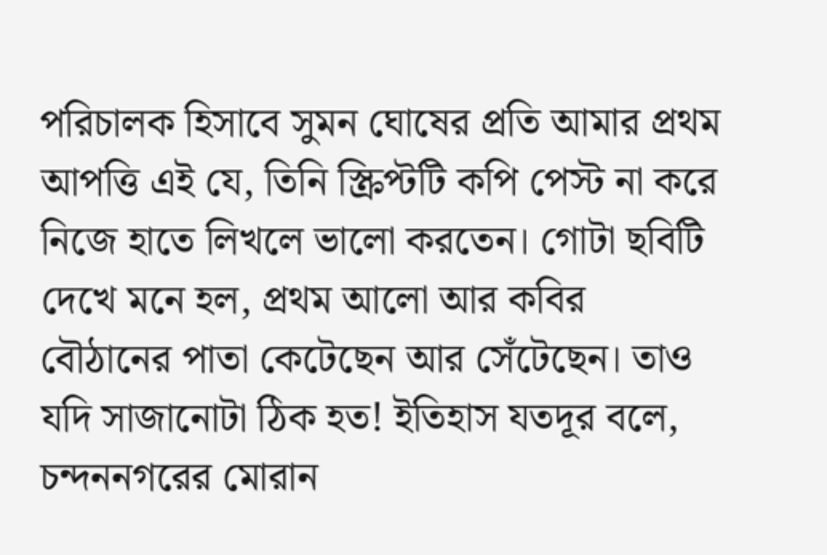পরিচালক হিসাবে সুমন ঘোষের প্রতি আমার প্রথম আপত্তি এই যে, তিনি স্ক্রিপ্টটি কপি পেস্ট না করে নিজে হাতে লিখলে ভালো করতেন। গোটা ছবিটি দেখে মনে হল, প্রথম আলো আর কবির বৌঠানের পাতা কেটেছেন আর সেঁটেছেন। তাও যদি সাজানোটা ঠিক হত! ইতিহাস যতদূর বলে, চন্দননগরের মোরান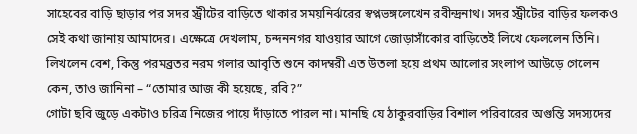সাহেবের বাড়ি ছাড়ার পর সদর স্ট্রীটের বাড়িতে থাকার সময়নির্ঝরের স্বপ্নভঙ্গলেখেন রবীন্দ্রনাথ। সদর স্ট্রীটের বাড়ির ফলকও সেই কথা জানায় আমাদের। এক্ষেত্রে দেখলাম, চন্দননগর যাওয়ার আগে জোড়াসাঁকোর বাড়িতেই লিখে ফেললেন তিনি। লিখলেন বেশ, কিন্তু পরমব্রতর নরম গলার আবৃতি শুনে কাদম্বরী এত উতলা হয়ে প্রথম আলোর সংলাপ আউড়ে গেলেন কেন, তাও জানিনা – “তোমার আজ কী হয়েছে, রবি?”
গোটা ছবি জুড়ে একটাও চরিত্র নিজের পায়ে দাঁড়াতে পারল না। মানছি যে ঠাকুরবাড়ির বিশাল পরিবারের অগুন্তি সদস্যদের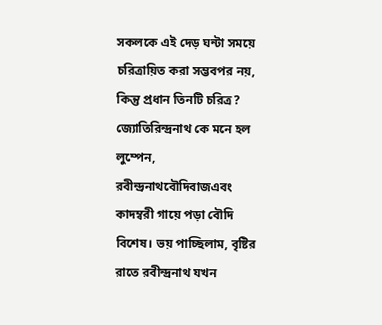সকলকে এই দেড় ঘন্টা সময়ে চরিত্রায়িত করা সম্ভবপর নয়, কিন্তু প্রধান তিনটি চরিত্র? জ্যোতিরিন্দ্রনাথ কে মনে হল লুম্পেন, রবীন্দ্রনাথবৌদিবাজএবং কাদম্বরী গায়ে পড়া বৌদি বিশেষ। ভয় পাচ্ছিলাম, বৃষ্টির রাতে রবীন্দ্রনাথ যখন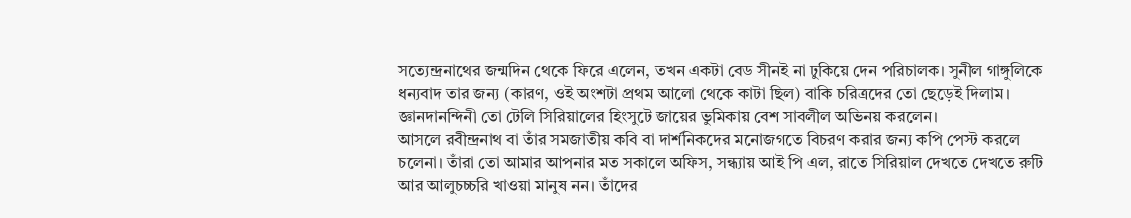সত্যেন্দ্রনাথের জন্মদিন থেকে ফিরে এলেন, তখন একটা বেড সীনই না ঢুকিয়ে দেন পরিচালক। সুনীল গাঙ্গুলিকে ধন্যবাদ তার জন্য (কারণ, ওই অংশটা প্রথম আলো থেকে কাটা ছিল) বাকি চরিত্রদের তো ছেড়েই দিলাম। জ্ঞানদানন্দিনী তো টেলি সিরিয়ালের হিংসুটে জায়ের ভুমিকায় বেশ সাবলীল অভিনয় করলেন।
আসলে রবীন্দ্রনাথ বা তাঁর সমজাতীয় কবি বা দার্শনিকদের মনোজগতে বিচরণ করার জন্য কপি পেস্ট করলে চলেনা। তাঁরা তো আমার আপনার মত সকালে অফিস, সন্ধ্যায় আই পি এল, রাতে সিরিয়াল দেখতে দেখতে রুটি আর আলুচচ্চরি খাওয়া মানুষ নন। তাঁদের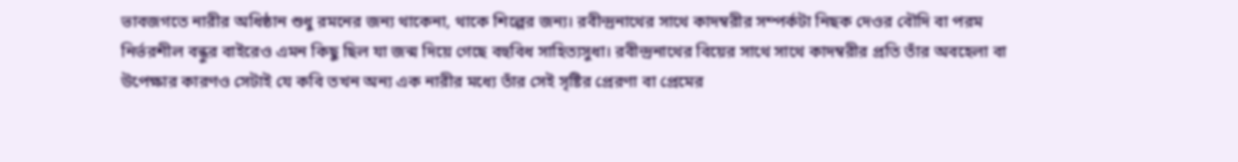ভাবজগতে নারীর অধিষ্ঠান শুধু রমনের জন্য থাকেনা, থাকে শিল্পের জন্য। রবীন্দ্রনাথের সাথে কাদম্বরীর সম্পর্কটা নিছক দেওর বৌদি বা পরম নির্ভরশীল বন্ধুর বাইরেও এমন কিছু ছিল যা জন্ম দিয়ে গেছে বহুবিধ সাহিত্যসুধা। রবীন্দ্রনাথের বিয়ের সাথে সাথে কাদম্বরীর প্রতি তাঁর অবহেলা বা উপেক্ষার কারণও সেটাই যে কবি তখন অন্য এক নারীর মধ্যে তাঁর সেই সৃষ্টির প্রেরণা বা প্রেমের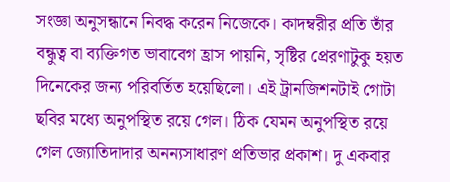সংজ্ঞা অনুসন্ধানে নিবদ্ধ করেন নিজেকে। কাদম্বরীর প্রতি তাঁর বন্ধুত্ব বা ব্যক্তিগত ভাবাবেগ হ্রাস পায়নি, সৃষ্টির প্রেরণাটুকু হয়ত দিনেকের জন্য পরিবর্তিত হয়েছিলো। এই ট্রানজিশনটাই গোটা ছবির মধ্যে অনুপস্থিত রয়ে গেল। ঠিক যেমন অনুপস্থিত রয়ে গেল জ্যোতিদাদার অনন্যসাধারণ প্রতিভার প্রকাশ। দু একবার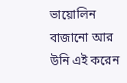ভায়োলিন বাজানো আর উনি এই করেন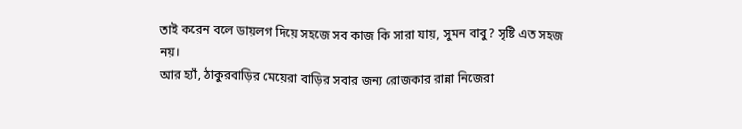তাই করেন বলে ডায়লগ দিয়ে সহজে সব কাজ কি সারা যায়, সুমন বাবু? সৃষ্টি এত সহজ নয়।
আর হ্যাঁ, ঠাকুরবাড়ির মেয়েরা বাড়ির সবার জন্য রোজকার রান্না নিজেরা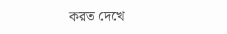করত দেখে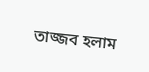তাজ্জব হলাম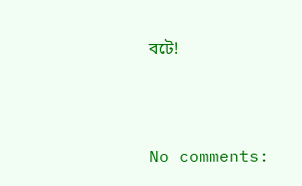বটে!



No comments: